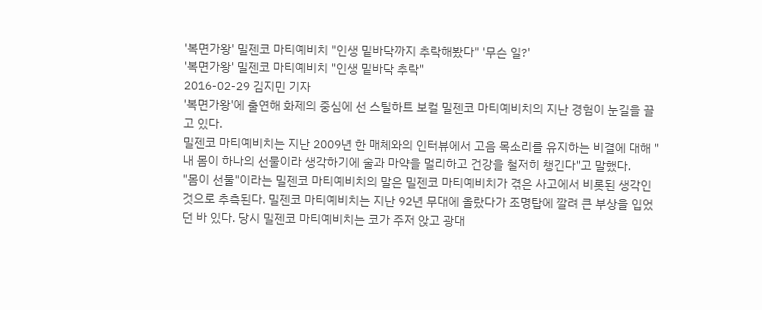'복면가왕' 밀젠코 마티예비치 "인생 밑바닥까지 추락해봤다" '무슨 일?'
'복면가왕' 밀젠코 마티예비치 "인생 밑바닥 추락"
2016-02-29 김지민 기자
'복면가왕'에 출연해 화제의 중심에 선 스틸하트 보컬 밀젠코 마티예비치의 지난 경험이 눈길을 끌고 있다.
밀젠코 마티예비치는 지난 2009년 한 매체와의 인터뷰에서 고음 목소리를 유지하는 비결에 대해 "내 몸이 하나의 선물이라 생각하기에 술과 마약을 멀리하고 건강을 철저히 챙긴다"고 말했다.
"몸이 선물"이라는 밀젠코 마티예비치의 말은 밀젠코 마티예비치가 겪은 사고에서 비롯된 생각인 것으로 추측된다. 밀젠코 마티예비치는 지난 92년 무대에 올랐다가 조명탑에 깔려 큰 부상을 입었던 바 있다. 당시 밀젠코 마티예비치는 코가 주저 앉고 광대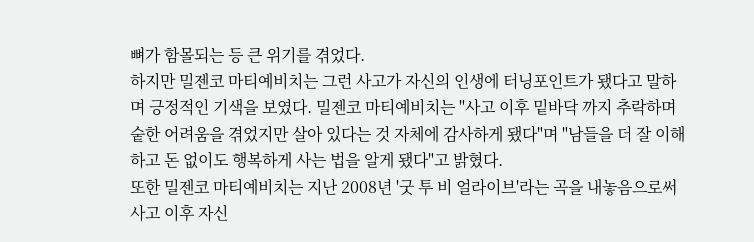뼈가 함몰되는 등 큰 위기를 겪었다.
하지만 밀젠코 마티예비치는 그런 사고가 자신의 인생에 터닝포인트가 됐다고 말하며 긍정적인 기색을 보였다. 밀젠코 마티예비치는 "사고 이후 밑바닥 까지 추락하며 숱한 어려움을 겪었지만 살아 있다는 것 자체에 감사하게 됐다"며 "남들을 더 잘 이해하고 돈 없이도 행복하게 사는 법을 알게 됐다"고 밝혔다.
또한 밀젠코 마티예비치는 지난 2008년 '굿 투 비 얼라이브'라는 곡을 내놓음으로써 사고 이후 자신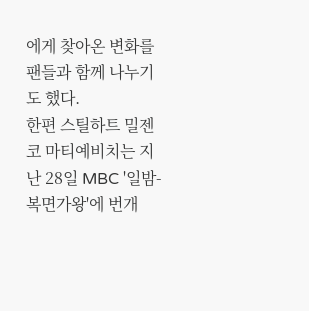에게 찾아온 변화를 팬들과 함께 나누기도 했다.
한편 스틸하트 밀젠코 마티예비치는 지난 28일 MBC '일밤-복면가왕'에 번개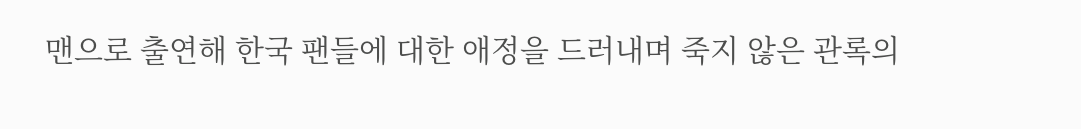맨으로 출연해 한국 팬들에 대한 애정을 드러내며 죽지 않은 관록의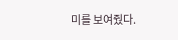미를 보여줬다.